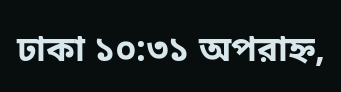ঢাকা ১০:৩১ অপরাহ্ন,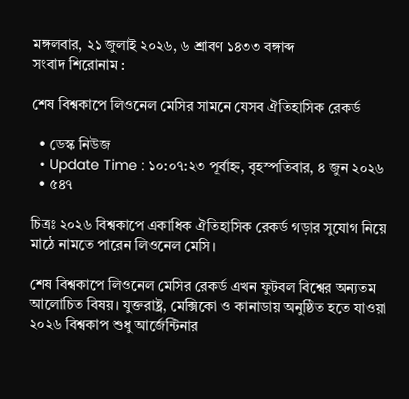মঙ্গলবার, ২১ জুলাই ২০২৬, ৬ শ্রাবণ ১৪৩৩ বঙ্গাব্দ
সংবাদ শিরোনাম :

শেষ বিশ্বকাপে লিওনেল মেসির সামনে যেসব ঐতিহাসিক রেকর্ড

  • ডেস্ক নিউজ
  • Update Time : ১০:০৭:২৩ পূর্বাহ্ন, বৃহস্পতিবার, ৪ জুন ২০২৬
  • ৫৪৭

চিত্রঃ ২০২৬ বিশ্বকাপে একাধিক ঐতিহাসিক রেকর্ড গড়ার সুযোগ নিয়ে মাঠে নামতে পারেন লিওনেল মেসি।

শেষ বিশ্বকাপে লিওনেল মেসির রেকর্ড এখন ফুটবল বিশ্বের অন্যতম আলোচিত বিষয়। যুক্তরাষ্ট্র, মেক্সিকো ও কানাডায় অনুষ্ঠিত হতে যাওয়া ২০২৬ বিশ্বকাপ শুধু আর্জেন্টিনার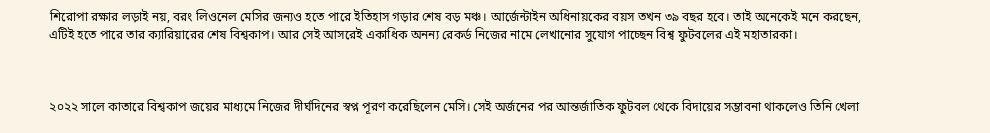শিরোপা রক্ষার লড়াই নয়, বরং লিওনেল মেসির জন্যও হতে পারে ইতিহাস গড়ার শেষ বড় মঞ্চ। আর্জেন্টাইন অধিনায়কের বয়স তখন ৩৯ বছর হবে। তাই অনেকেই মনে করছেন, এটিই হতে পারে তার ক্যারিয়ারের শেষ বিশ্বকাপ। আর সেই আসরেই একাধিক অনন্য রেকর্ড নিজের নামে লেখানোর সুযোগ পাচ্ছেন বিশ্ব ফুটবলের এই মহাতারকা।



২০২২ সালে কাতারে বিশ্বকাপ জয়ের মাধ্যমে নিজের দীর্ঘদিনের স্বপ্ন পূরণ করেছিলেন মেসি। সেই অর্জনের পর আন্তর্জাতিক ফুটবল থেকে বিদায়ের সম্ভাবনা থাকলেও তিনি খেলা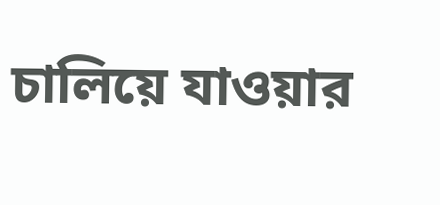চালিয়ে যাওয়ার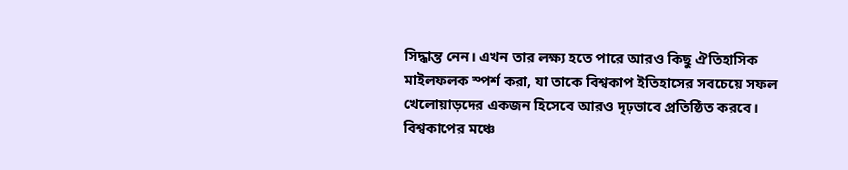সিদ্ধান্ত নেন। এখন তার লক্ষ্য হতে পারে আরও কিছু ঐতিহাসিক মাইলফলক স্পর্শ করা, যা তাকে বিশ্বকাপ ইতিহাসের সবচেয়ে সফল খেলোয়াড়দের একজন হিসেবে আরও দৃঢ়ভাবে প্রতিষ্ঠিত করবে। বিশ্বকাপের মঞ্চে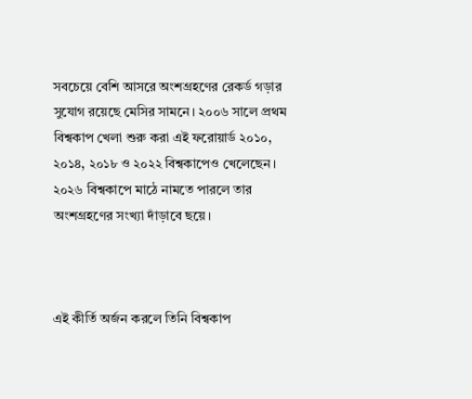সবচেয়ে বেশি আসরে অংশগ্রহণের রেকর্ড গড়ার সুযোগ রয়েছে মেসির সামনে। ২০০৬ সালে প্রথম বিশ্বকাপ খেলা শুরু করা এই ফরোয়ার্ড ২০১০, ২০১৪, ২০১৮ ও ২০২২ বিশ্বকাপেও খেলেছেন। ২০২৬ বিশ্বকাপে মাঠে নামতে পারলে তার অংশগ্রহণের সংখ্যা দাঁড়াবে ছয়ে।



এই কীর্তি অর্জন করলে তিনি বিশ্বকাপ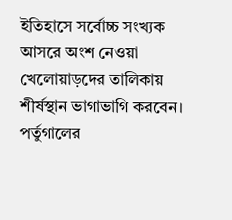ইতিহাসে সর্বোচ্চ সংখ্যক আসরে অংশ নেওয়া খেলোয়াড়দের তালিকায় শীর্ষস্থান ভাগাভাগি করবেন। পর্তুগালের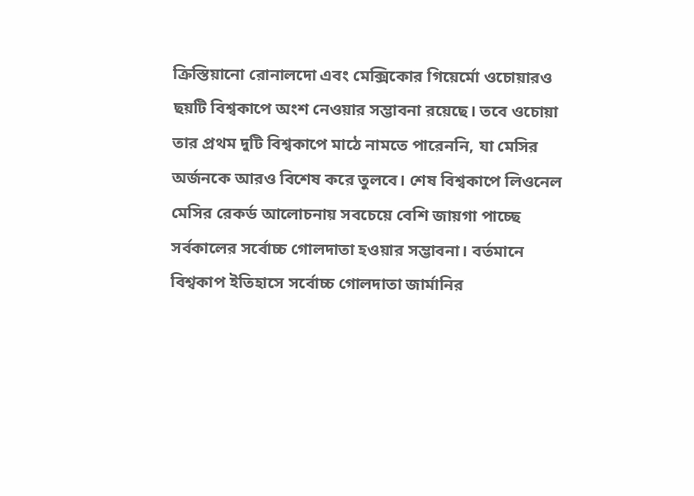ক্রিস্তিয়ানো রোনালদো এবং মেক্সিকোর গিয়ের্মো ওচোয়ারও ছয়টি বিশ্বকাপে অংশ নেওয়ার সম্ভাবনা রয়েছে। তবে ওচোয়া তার প্রথম দুটি বিশ্বকাপে মাঠে নামতে পারেননি, যা মেসির অর্জনকে আরও বিশেষ করে তুলবে। শেষ বিশ্বকাপে লিওনেল মেসির রেকর্ড আলোচনায় সবচেয়ে বেশি জায়গা পাচ্ছে সর্বকালের সর্বোচ্চ গোলদাতা হওয়ার সম্ভাবনা। বর্তমানে বিশ্বকাপ ইতিহাসে সর্বোচ্চ গোলদাতা জার্মানির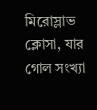মিরোস্লাভ ক্লোসা, যার গোল সংখ্যা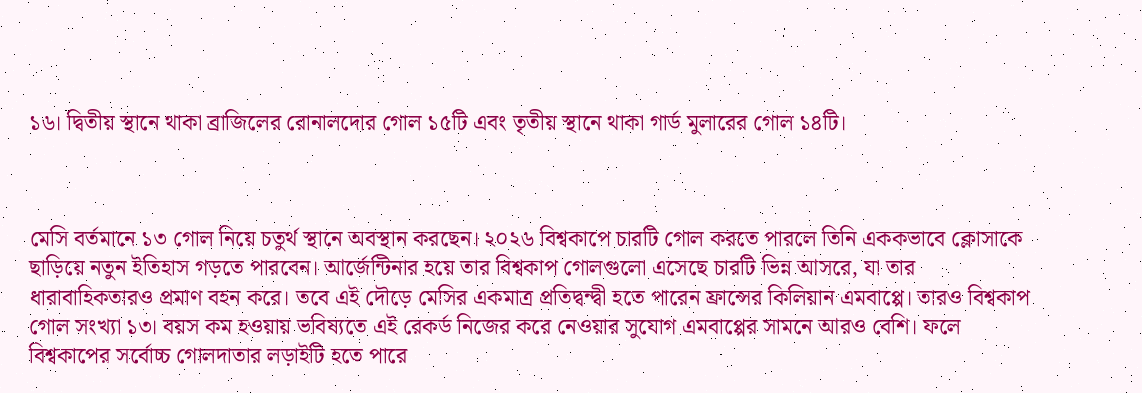১৬। দ্বিতীয় স্থানে থাকা ব্রাজিলের রোনালদোর গোল ১৫টি এবং তৃতীয় স্থানে থাকা গার্ড মুলারের গোল ১৪টি।



মেসি বর্তমানে ১৩ গোল নিয়ে চতুর্থ স্থানে অবস্থান করছেন। ২০২৬ বিশ্বকাপে চারটি গোল করতে পারলে তিনি এককভাবে ক্লোসাকে ছাড়িয়ে নতুন ইতিহাস গড়তে পারবেন। আর্জেন্টিনার হয়ে তার বিশ্বকাপ গোলগুলো এসেছে চারটি ভিন্ন আসরে, যা তার ধারাবাহিকতারও প্রমাণ বহন করে। তবে এই দৌড়ে মেসির একমাত্র প্রতিদ্বন্দ্বী হতে পারেন ফ্রান্সের কিলিয়ান এমবাপ্পে। তারও বিশ্বকাপ গোল সংখ্যা ১৩। বয়স কম হওয়ায় ভবিষ্যতে এই রেকর্ড নিজের করে নেওয়ার সুযোগ এমবাপ্পের সামনে আরও বেশি। ফলে বিশ্বকাপের সর্বোচ্চ গোলদাতার লড়াইটি হতে পারে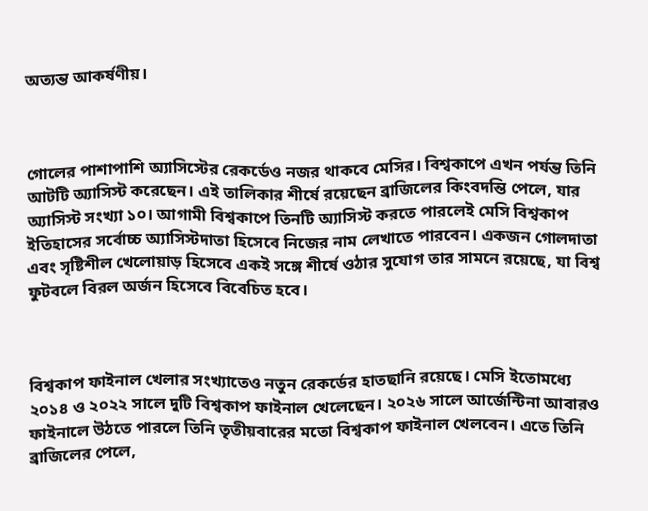অত্যন্ত আকর্ষণীয়।



গোলের পাশাপাশি অ্যাসিস্টের রেকর্ডেও নজর থাকবে মেসির। বিশ্বকাপে এখন পর্যন্ত তিনি আটটি অ্যাসিস্ট করেছেন। এই তালিকার শীর্ষে রয়েছেন ব্রাজিলের কিংবদন্তি পেলে, যার অ্যাসিস্ট সংখ্যা ১০। আগামী বিশ্বকাপে তিনটি অ্যাসিস্ট করতে পারলেই মেসি বিশ্বকাপ ইতিহাসের সর্বোচ্চ অ্যাসিস্টদাতা হিসেবে নিজের নাম লেখাতে পারবেন। একজন গোলদাতা এবং সৃষ্টিশীল খেলোয়াড় হিসেবে একই সঙ্গে শীর্ষে ওঠার সুযোগ তার সামনে রয়েছে, যা বিশ্ব ফুটবলে বিরল অর্জন হিসেবে বিবেচিত হবে।



বিশ্বকাপ ফাইনাল খেলার সংখ্যাতেও নতুন রেকর্ডের হাতছানি রয়েছে। মেসি ইতোমধ্যে ২০১৪ ও ২০২২ সালে দুটি বিশ্বকাপ ফাইনাল খেলেছেন। ২০২৬ সালে আর্জেন্টিনা আবারও ফাইনালে উঠতে পারলে তিনি তৃতীয়বারের মতো বিশ্বকাপ ফাইনাল খেলবেন। এতে তিনি ব্রাজিলের পেলে,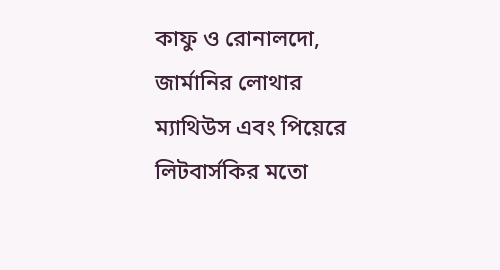কাফু ও রোনালদো, জার্মানির লোথার ম্যাথিউস এবং পিয়েরে লিটবার্সকির মতো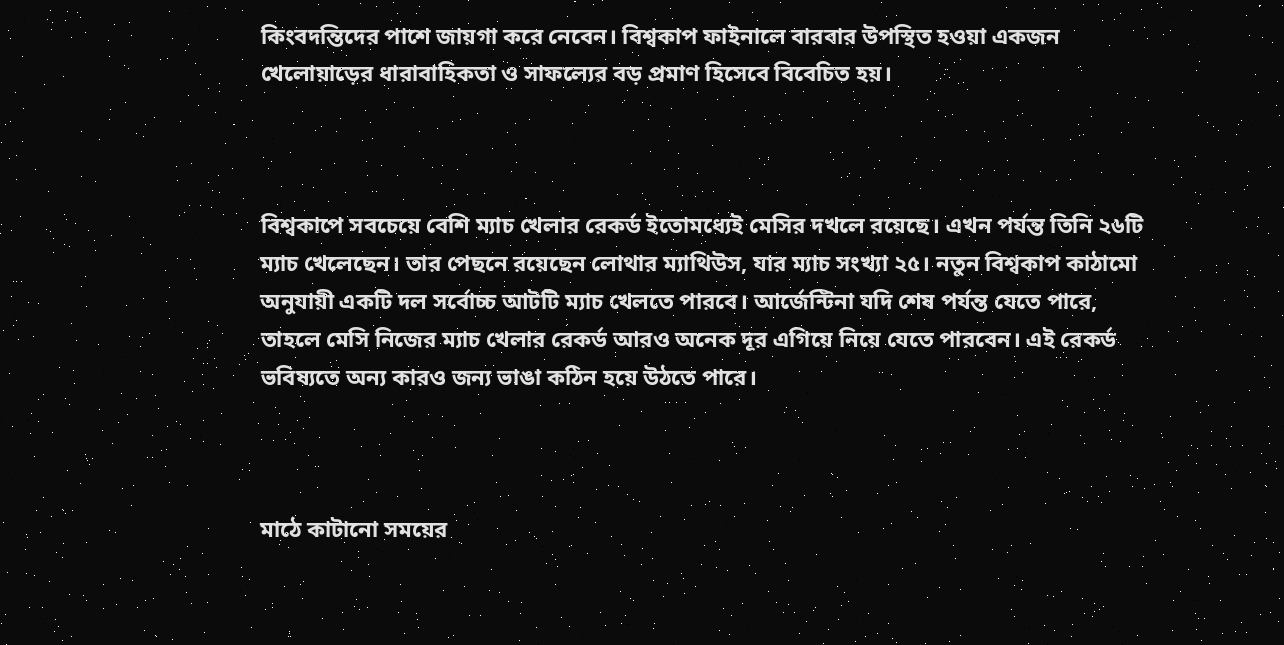কিংবদন্তিদের পাশে জায়গা করে নেবেন। বিশ্বকাপ ফাইনালে বারবার উপস্থিত হওয়া একজন খেলোয়াড়ের ধারাবাহিকতা ও সাফল্যের বড় প্রমাণ হিসেবে বিবেচিত হয়।



বিশ্বকাপে সবচেয়ে বেশি ম্যাচ খেলার রেকর্ড ইতোমধ্যেই মেসির দখলে রয়েছে। এখন পর্যন্ত তিনি ২৬টি ম্যাচ খেলেছেন। তার পেছনে রয়েছেন লোথার ম্যাথিউস, যার ম্যাচ সংখ্যা ২৫। নতুন বিশ্বকাপ কাঠামো অনুযায়ী একটি দল সর্বোচ্চ আটটি ম্যাচ খেলতে পারবে। আর্জেন্টিনা যদি শেষ পর্যন্ত যেতে পারে, তাহলে মেসি নিজের ম্যাচ খেলার রেকর্ড আরও অনেক দূর এগিয়ে নিয়ে যেতে পারবেন। এই রেকর্ড ভবিষ্যতে অন্য কারও জন্য ভাঙা কঠিন হয়ে উঠতে পারে।



মাঠে কাটানো সময়ের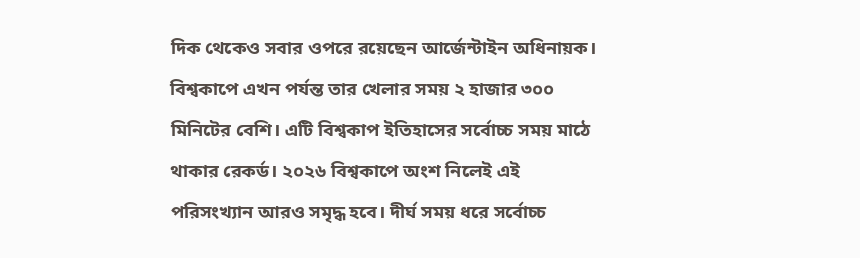দিক থেকেও সবার ওপরে রয়েছেন আর্জেন্টাইন অধিনায়ক। বিশ্বকাপে এখন পর্যন্ত তার খেলার সময় ২ হাজার ৩০০ মিনিটের বেশি। এটি বিশ্বকাপ ইতিহাসের সর্বোচ্চ সময় মাঠে থাকার রেকর্ড। ২০২৬ বিশ্বকাপে অংশ নিলেই এই পরিসংখ্যান আরও সমৃদ্ধ হবে। দীর্ঘ সময় ধরে সর্বোচ্চ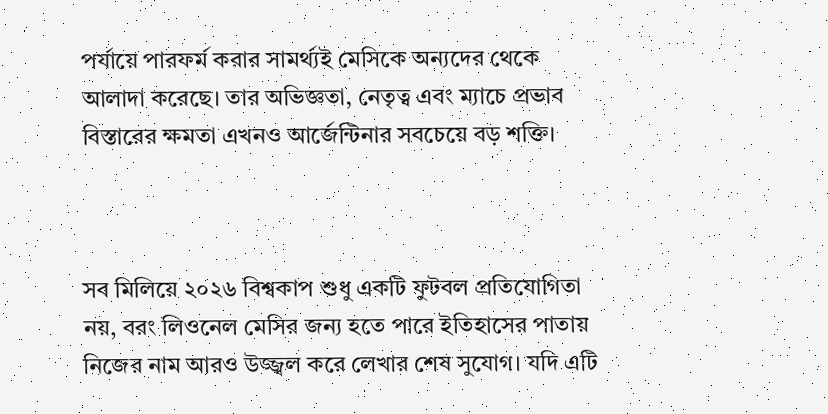পর্যায়ে পারফর্ম করার সামর্থ্যই মেসিকে অন্যদের থেকে আলাদা করেছে। তার অভিজ্ঞতা, নেতৃত্ব এবং ম্যাচে প্রভাব বিস্তারের ক্ষমতা এখনও আর্জেন্টিনার সবচেয়ে বড় শক্তি।



সব মিলিয়ে ২০২৬ বিশ্বকাপ শুধু একটি ফুটবল প্রতিযোগিতা নয়, বরং লিওনেল মেসির জন্য হতে পারে ইতিহাসের পাতায় নিজের নাম আরও উজ্জ্বল করে লেখার শেষ সুযোগ। যদি এটি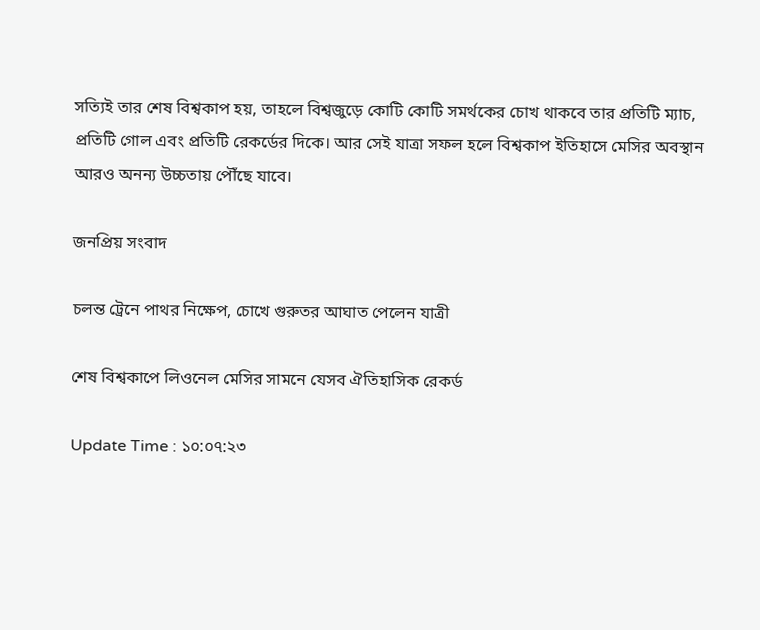সত্যিই তার শেষ বিশ্বকাপ হয়, তাহলে বিশ্বজুড়ে কোটি কোটি সমর্থকের চোখ থাকবে তার প্রতিটি ম্যাচ, প্রতিটি গোল এবং প্রতিটি রেকর্ডের দিকে। আর সেই যাত্রা সফল হলে বিশ্বকাপ ইতিহাসে মেসির অবস্থান আরও অনন্য উচ্চতায় পৌঁছে যাবে।

জনপ্রিয় সংবাদ

চলন্ত ট্রেনে পাথর নিক্ষেপ, চোখে গুরুতর আঘাত পেলেন যাত্রী

শেষ বিশ্বকাপে লিওনেল মেসির সামনে যেসব ঐতিহাসিক রেকর্ড

Update Time : ১০:০৭:২৩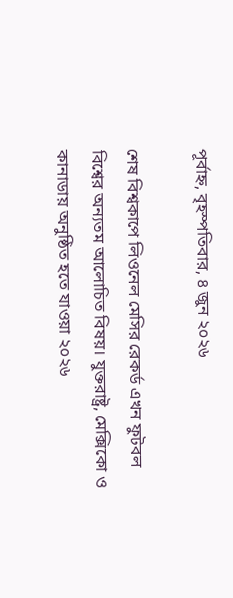পূর্বাহ্ন, বৃহস্পতিবার, ৪ জুন ২০২৬

শেষ বিশ্বকাপে লিওনেল মেসির রেকর্ড এখন ফুটবল বিশ্বের অন্যতম আলোচিত বিষয়। যুক্তরাষ্ট্র, মেক্সিকো ও কানাডায় অনুষ্ঠিত হতে যাওয়া ২০২৬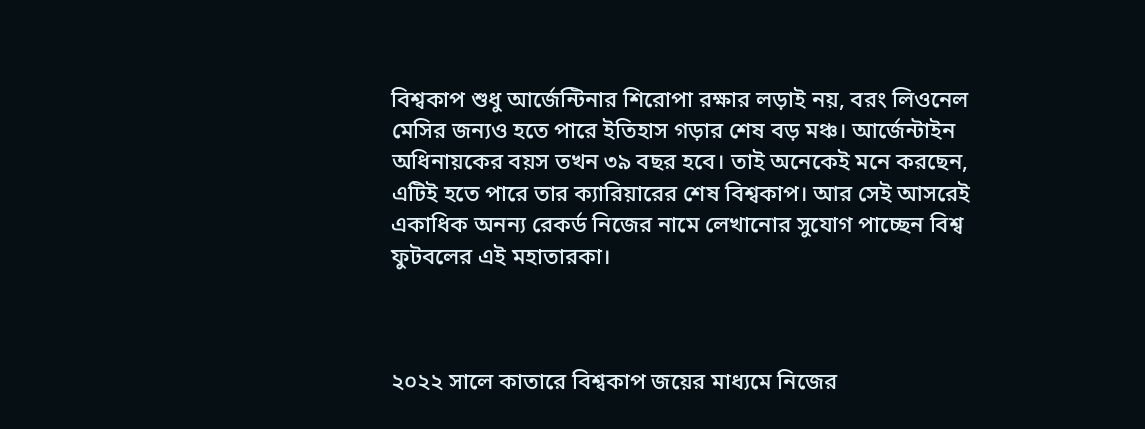বিশ্বকাপ শুধু আর্জেন্টিনার শিরোপা রক্ষার লড়াই নয়, বরং লিওনেল মেসির জন্যও হতে পারে ইতিহাস গড়ার শেষ বড় মঞ্চ। আর্জেন্টাইন অধিনায়কের বয়স তখন ৩৯ বছর হবে। তাই অনেকেই মনে করছেন, এটিই হতে পারে তার ক্যারিয়ারের শেষ বিশ্বকাপ। আর সেই আসরেই একাধিক অনন্য রেকর্ড নিজের নামে লেখানোর সুযোগ পাচ্ছেন বিশ্ব ফুটবলের এই মহাতারকা।



২০২২ সালে কাতারে বিশ্বকাপ জয়ের মাধ্যমে নিজের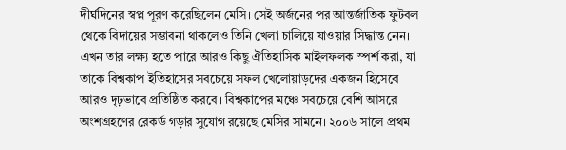দীর্ঘদিনের স্বপ্ন পূরণ করেছিলেন মেসি। সেই অর্জনের পর আন্তর্জাতিক ফুটবল থেকে বিদায়ের সম্ভাবনা থাকলেও তিনি খেলা চালিয়ে যাওয়ার সিদ্ধান্ত নেন। এখন তার লক্ষ্য হতে পারে আরও কিছু ঐতিহাসিক মাইলফলক স্পর্শ করা, যা তাকে বিশ্বকাপ ইতিহাসের সবচেয়ে সফল খেলোয়াড়দের একজন হিসেবে আরও দৃঢ়ভাবে প্রতিষ্ঠিত করবে। বিশ্বকাপের মঞ্চে সবচেয়ে বেশি আসরে অংশগ্রহণের রেকর্ড গড়ার সুযোগ রয়েছে মেসির সামনে। ২০০৬ সালে প্রথম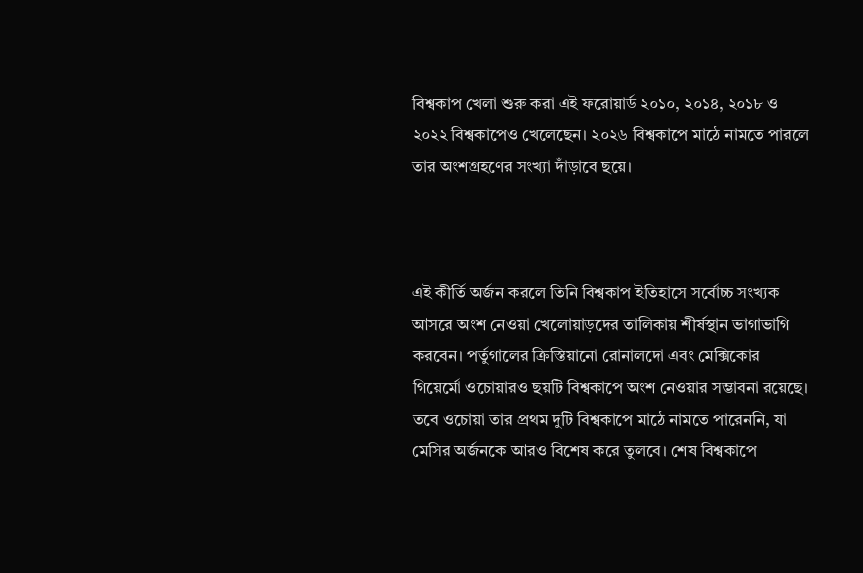বিশ্বকাপ খেলা শুরু করা এই ফরোয়ার্ড ২০১০, ২০১৪, ২০১৮ ও ২০২২ বিশ্বকাপেও খেলেছেন। ২০২৬ বিশ্বকাপে মাঠে নামতে পারলে তার অংশগ্রহণের সংখ্যা দাঁড়াবে ছয়ে।



এই কীর্তি অর্জন করলে তিনি বিশ্বকাপ ইতিহাসে সর্বোচ্চ সংখ্যক আসরে অংশ নেওয়া খেলোয়াড়দের তালিকায় শীর্ষস্থান ভাগাভাগি করবেন। পর্তুগালের ক্রিস্তিয়ানো রোনালদো এবং মেক্সিকোর গিয়ের্মো ওচোয়ারও ছয়টি বিশ্বকাপে অংশ নেওয়ার সম্ভাবনা রয়েছে। তবে ওচোয়া তার প্রথম দুটি বিশ্বকাপে মাঠে নামতে পারেননি, যা মেসির অর্জনকে আরও বিশেষ করে তুলবে। শেষ বিশ্বকাপে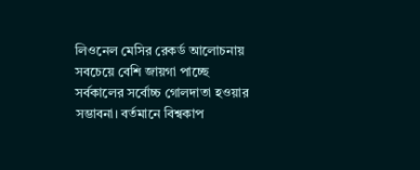লিওনেল মেসির রেকর্ড আলোচনায় সবচেয়ে বেশি জায়গা পাচ্ছে সর্বকালের সর্বোচ্চ গোলদাতা হওয়ার সম্ভাবনা। বর্তমানে বিশ্বকাপ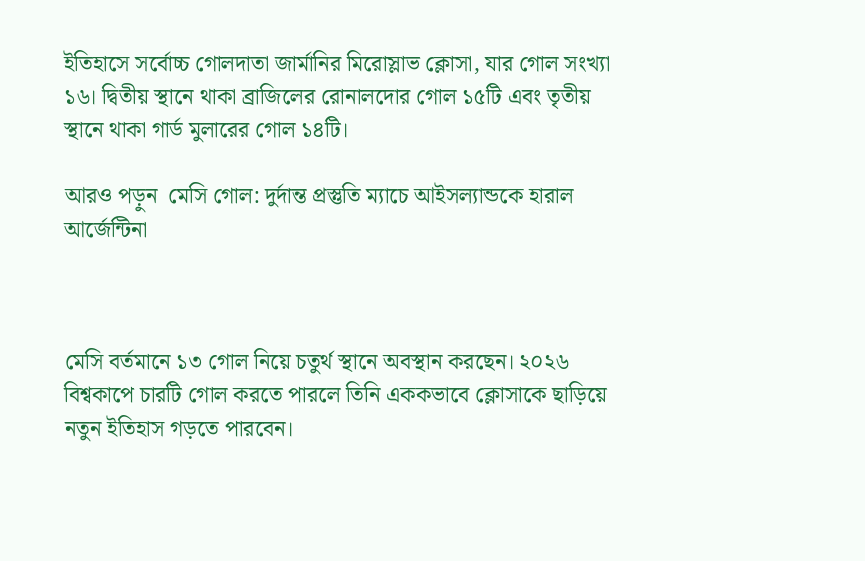ইতিহাসে সর্বোচ্চ গোলদাতা জার্মানির মিরোস্লাভ ক্লোসা, যার গোল সংখ্যা ১৬। দ্বিতীয় স্থানে থাকা ব্রাজিলের রোনালদোর গোল ১৫টি এবং তৃতীয় স্থানে থাকা গার্ড মুলারের গোল ১৪টি।

আরও পড়ুন  মেসি গোল: দুর্দান্ত প্রস্তুতি ম্যাচে আইসল্যান্ডকে হারাল আর্জেন্টিনা



মেসি বর্তমানে ১৩ গোল নিয়ে চতুর্থ স্থানে অবস্থান করছেন। ২০২৬ বিশ্বকাপে চারটি গোল করতে পারলে তিনি এককভাবে ক্লোসাকে ছাড়িয়ে নতুন ইতিহাস গড়তে পারবেন।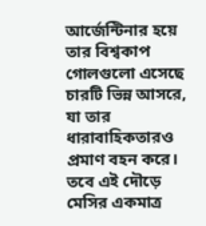আর্জেন্টিনার হয়ে তার বিশ্বকাপ গোলগুলো এসেছে চারটি ভিন্ন আসরে, যা তার ধারাবাহিকতারও প্রমাণ বহন করে। তবে এই দৌড়ে মেসির একমাত্র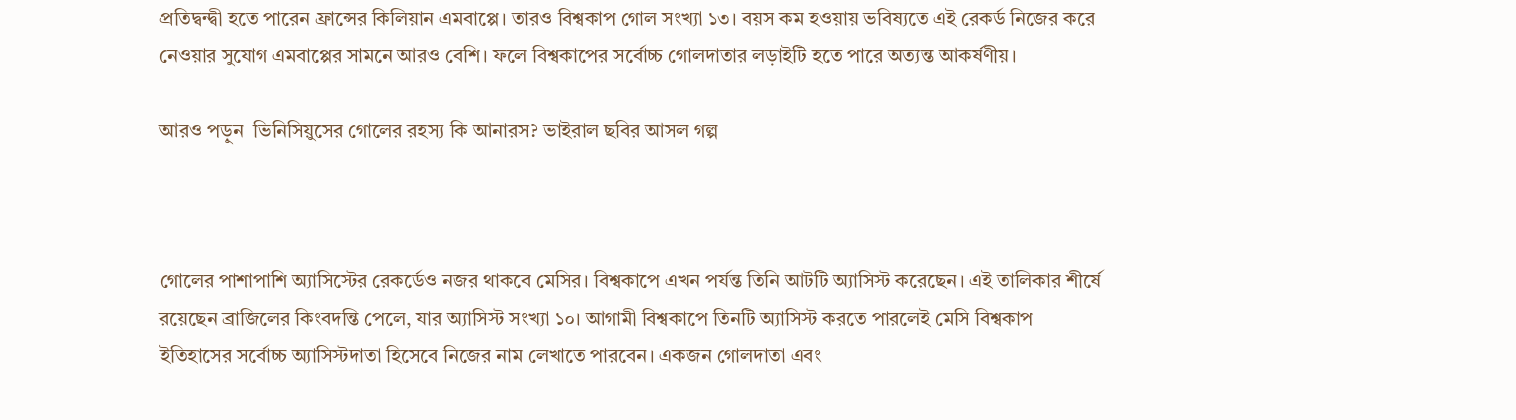প্রতিদ্বন্দ্বী হতে পারেন ফ্রান্সের কিলিয়ান এমবাপ্পে। তারও বিশ্বকাপ গোল সংখ্যা ১৩। বয়স কম হওয়ায় ভবিষ্যতে এই রেকর্ড নিজের করে নেওয়ার সুযোগ এমবাপ্পের সামনে আরও বেশি। ফলে বিশ্বকাপের সর্বোচ্চ গোলদাতার লড়াইটি হতে পারে অত্যন্ত আকর্ষণীয়।

আরও পড়ুন  ভিনিসিয়ুসের গোলের রহস্য কি আনারস? ভাইরাল ছবির আসল গল্প



গোলের পাশাপাশি অ্যাসিস্টের রেকর্ডেও নজর থাকবে মেসির। বিশ্বকাপে এখন পর্যন্ত তিনি আটটি অ্যাসিস্ট করেছেন। এই তালিকার শীর্ষে রয়েছেন ব্রাজিলের কিংবদন্তি পেলে, যার অ্যাসিস্ট সংখ্যা ১০। আগামী বিশ্বকাপে তিনটি অ্যাসিস্ট করতে পারলেই মেসি বিশ্বকাপ ইতিহাসের সর্বোচ্চ অ্যাসিস্টদাতা হিসেবে নিজের নাম লেখাতে পারবেন। একজন গোলদাতা এবং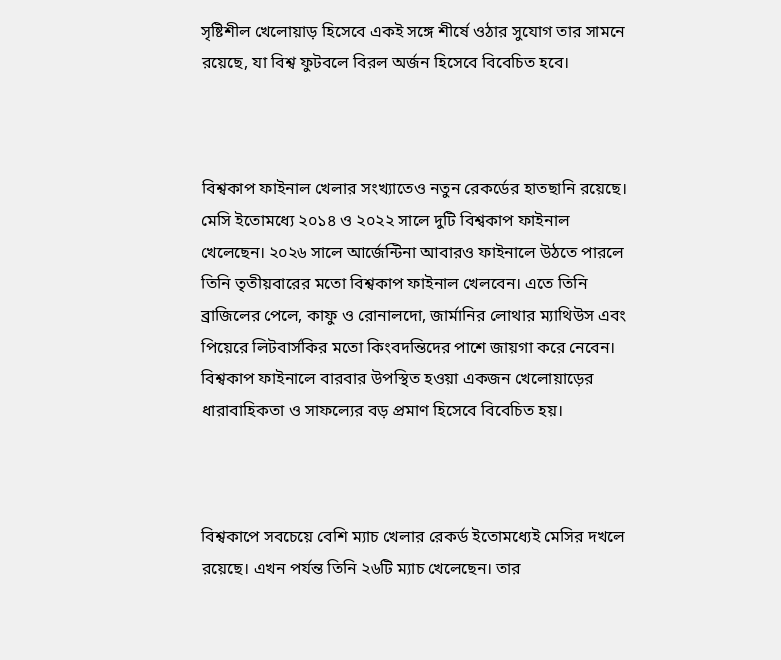সৃষ্টিশীল খেলোয়াড় হিসেবে একই সঙ্গে শীর্ষে ওঠার সুযোগ তার সামনে রয়েছে, যা বিশ্ব ফুটবলে বিরল অর্জন হিসেবে বিবেচিত হবে।



বিশ্বকাপ ফাইনাল খেলার সংখ্যাতেও নতুন রেকর্ডের হাতছানি রয়েছে। মেসি ইতোমধ্যে ২০১৪ ও ২০২২ সালে দুটি বিশ্বকাপ ফাইনাল খেলেছেন। ২০২৬ সালে আর্জেন্টিনা আবারও ফাইনালে উঠতে পারলে তিনি তৃতীয়বারের মতো বিশ্বকাপ ফাইনাল খেলবেন। এতে তিনি ব্রাজিলের পেলে, কাফু ও রোনালদো, জার্মানির লোথার ম্যাথিউস এবং পিয়েরে লিটবার্সকির মতো কিংবদন্তিদের পাশে জায়গা করে নেবেন। বিশ্বকাপ ফাইনালে বারবার উপস্থিত হওয়া একজন খেলোয়াড়ের ধারাবাহিকতা ও সাফল্যের বড় প্রমাণ হিসেবে বিবেচিত হয়।



বিশ্বকাপে সবচেয়ে বেশি ম্যাচ খেলার রেকর্ড ইতোমধ্যেই মেসির দখলে রয়েছে। এখন পর্যন্ত তিনি ২৬টি ম্যাচ খেলেছেন। তার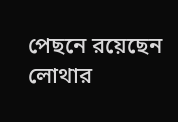পেছনে রয়েছেন লোথার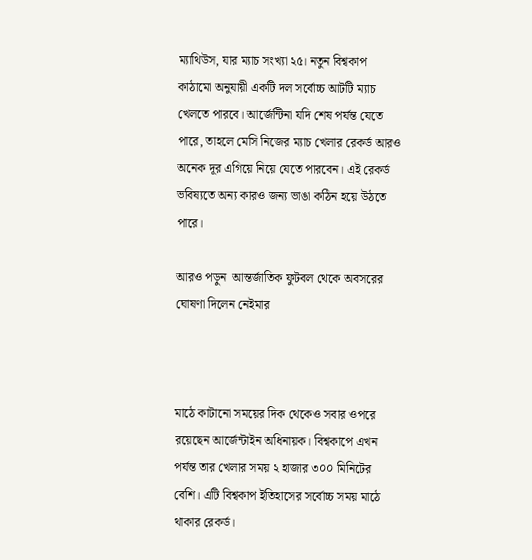ম্যাথিউস, যার ম্যাচ সংখ্যা ২৫। নতুন বিশ্বকাপ কাঠামো অনুযায়ী একটি দল সর্বোচ্চ আটটি ম্যাচ খেলতে পারবে। আর্জেন্টিনা যদি শেষ পর্যন্ত যেতে পারে, তাহলে মেসি নিজের ম্যাচ খেলার রেকর্ড আরও অনেক দূর এগিয়ে নিয়ে যেতে পারবেন। এই রেকর্ড ভবিষ্যতে অন্য কারও জন্য ভাঙা কঠিন হয়ে উঠতে পারে।

আরও পড়ুন  আন্তর্জাতিক ফুটবল থেকে অবসরের ঘোষণা দিলেন নেইমার



মাঠে কাটানো সময়ের দিক থেকেও সবার ওপরে রয়েছেন আর্জেন্টাইন অধিনায়ক। বিশ্বকাপে এখন পর্যন্ত তার খেলার সময় ২ হাজার ৩০০ মিনিটের বেশি। এটি বিশ্বকাপ ইতিহাসের সর্বোচ্চ সময় মাঠে থাকার রেকর্ড।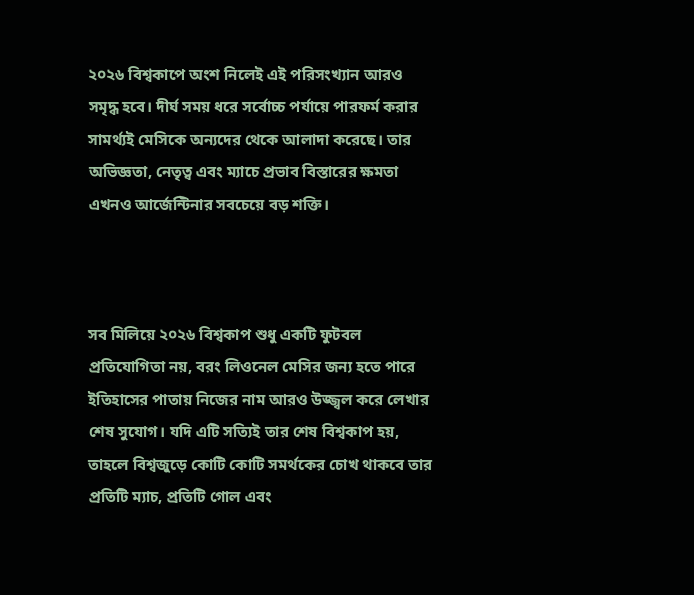২০২৬ বিশ্বকাপে অংশ নিলেই এই পরিসংখ্যান আরও সমৃদ্ধ হবে। দীর্ঘ সময় ধরে সর্বোচ্চ পর্যায়ে পারফর্ম করার সামর্থ্যই মেসিকে অন্যদের থেকে আলাদা করেছে। তার অভিজ্ঞতা, নেতৃত্ব এবং ম্যাচে প্রভাব বিস্তারের ক্ষমতা এখনও আর্জেন্টিনার সবচেয়ে বড় শক্তি।



সব মিলিয়ে ২০২৬ বিশ্বকাপ শুধু একটি ফুটবল প্রতিযোগিতা নয়, বরং লিওনেল মেসির জন্য হতে পারে ইতিহাসের পাতায় নিজের নাম আরও উজ্জ্বল করে লেখার শেষ সুযোগ। যদি এটি সত্যিই তার শেষ বিশ্বকাপ হয়, তাহলে বিশ্বজুড়ে কোটি কোটি সমর্থকের চোখ থাকবে তার প্রতিটি ম্যাচ, প্রতিটি গোল এবং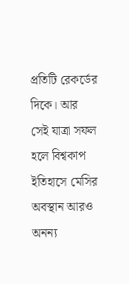প্রতিটি রেকর্ডের দিকে। আর সেই যাত্রা সফল হলে বিশ্বকাপ ইতিহাসে মেসির অবস্থান আরও অনন্য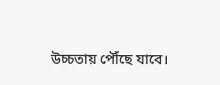উচ্চতায় পৌঁছে যাবে।